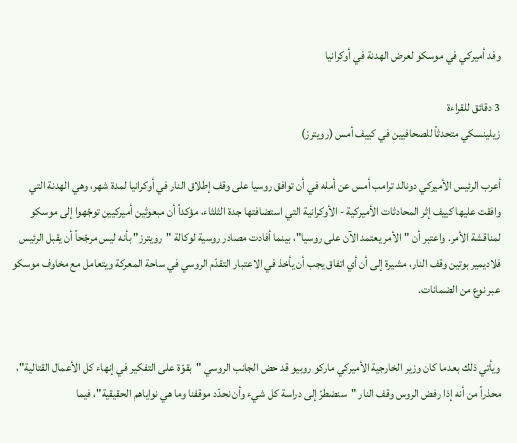وفد أميركي في موسكو لعرض الهدنة في أوكرانيا

3 دقائق للقراءة
زيلينسكي متحدثاً للصحافيين في كييف أمس (رويترز)

أعرب الرئيس الأميركي دونالد ترامب أمس عن أمله في أن توافق روسيا على وقف إطلاق النار في أوكرانيا لمدة شهر، وهي الهدنة التي وافقت عليها كييف إثر المحادثات الأميركية - الأوكرانية التي استضافتها جدة الثلثاء، مؤكداً أن مبعوثين أميركيين توجّهوا إلى موسكو لمناقشة الأمر. واعتبر أن "الأمر يعتمد الآن على روسيا"، بينما أفادت مصادر روسية لوكالة "رويترز" بأنه ليس مرجّحاً أن يقبل الرئيس فلاديمير بوتين وقف النار، مشيرة إلى أن أي اتفاق يجب أن يأخذ في الاعتبار التقدّم الروسي في ساحة المعركة ويتعامل مع مخاوف موسكو عبر نوع من الضمانات.


ويأتي ذلك بعدما كان وزير الخارجية الأميركي ماركو روبيو قد حض الجانب الروسي "بقوّة على التفكير في إنهاء كل الأعمال القتالية"، محذراً من أنه إذا رفض الروس وقف النار "سنضطرّ إلى دراسة كل شيء وأن نحدّد موقفنا وما هي نواياهم الحقيقية"، فيما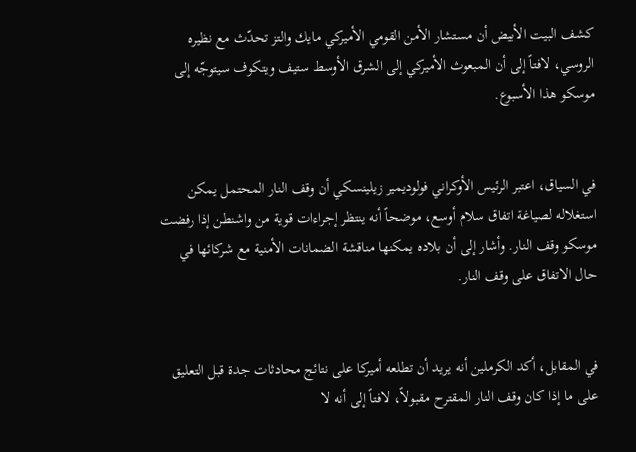كشف البيت الأبيض أن مستشار الأمن القومي الأميركي مايك والتز تحدّث مع نظيره الروسي، لافتاً إلى أن المبعوث الأميركي إلى الشرق الأوسط ستيف ويتكوف سيتوجّه إلى موسكو هذا الأسبوع.


في السياق، اعتبر الرئيس الأوكراني فولوديمير زيلينسكي أن وقف النار المحتمل يمكن استغلاله لصياغة اتفاق سلام أوسع، موضحاً أنه ينتظر إجراءات قوية من واشنطن إذا رفضت موسكو وقف النار. وأشار إلى أن بلاده يمكنها مناقشة الضمانات الأمنية مع شركائها في حال الاتفاق على وقف النار.


في المقابل، أكد الكرملين أنه يريد أن تطلعه أميركا على نتائج محادثات جدة قبل التعليق على ما إذا كان وقف النار المقترح مقبولاً، لافتاً إلى أنه لا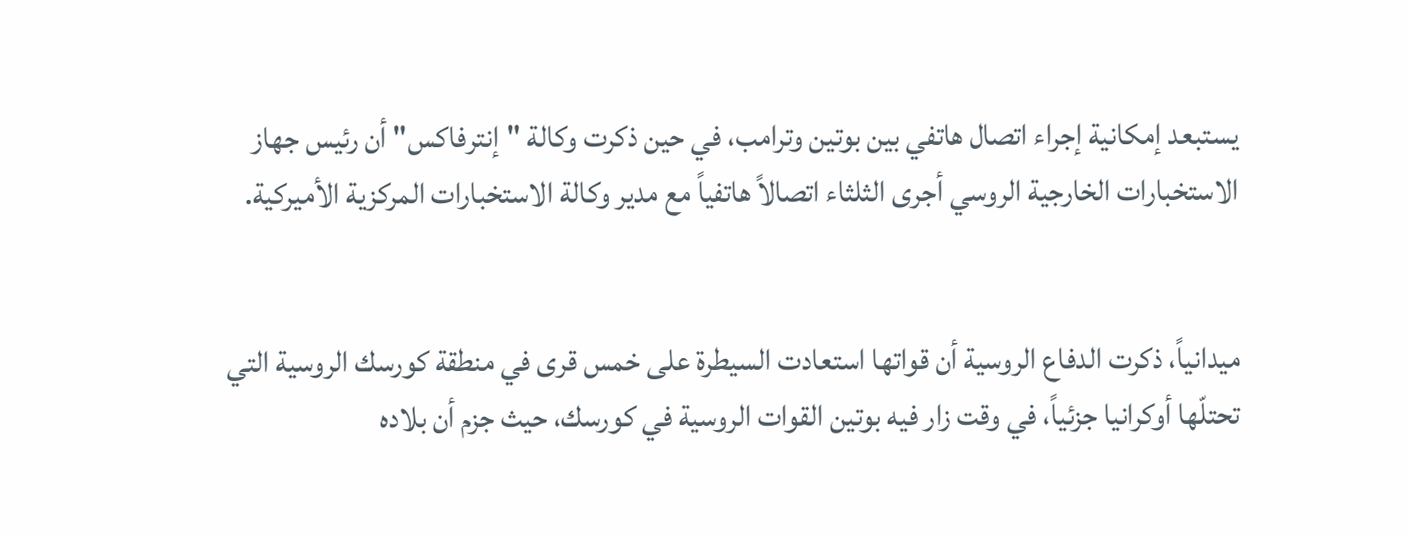يستبعد إمكانية إجراء اتصال هاتفي بين بوتين وترامب، في حين ذكرت وكالة "إنترفاكس" أن رئيس جهاز الاستخبارات الخارجية الروسي أجرى الثلثاء اتصالاً هاتفياً مع مدير وكالة الاستخبارات المركزية الأميركية.


ميدانياً، ذكرت الدفاع الروسية أن قواتها استعادت السيطرة على خمس قرى في منطقة كورسك الروسية التي تحتلّها أوكرانيا جزئياً، في وقت زار فيه بوتين القوات الروسية في كورسك، حيث جزم أن بلاده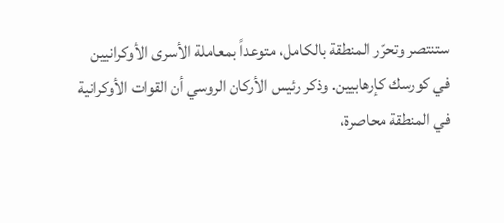ستنتصر وتحرّر المنطقة بالكامل، متوعداً بمعاملة الأسرى الأوكرانيين في كورسك كإرهابيين. وذكر رئيس الأركان الروسي أن القوات الأوكرانية في المنطقة محاصرة،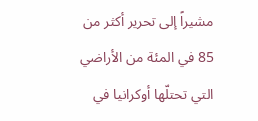مشيراً إلى تحرير أكثر من 85 في المئة من الأراضي التي تحتلّها أوكرانيا في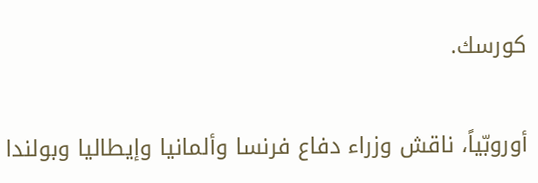كورسك.


أوروبّياً، ناقش وزراء دفاع فرنسا وألمانيا وإيطاليا وبولندا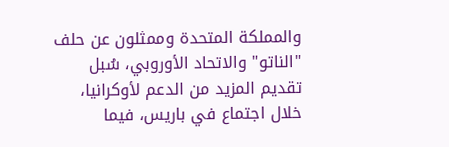والمملكة المتحدة وممثلون عن حلف "الناتو" والاتحاد الأوروبي، سُبل تقديم المزيد من الدعم لأوكرانيا، خلال اجتماع في باريس، فيما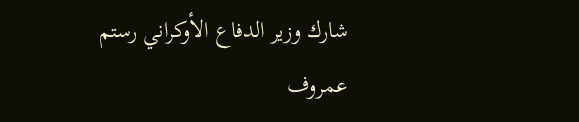شارك وزير الدفاع الأوكراني رستم عمروف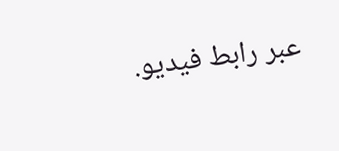عبر رابط فيديو.